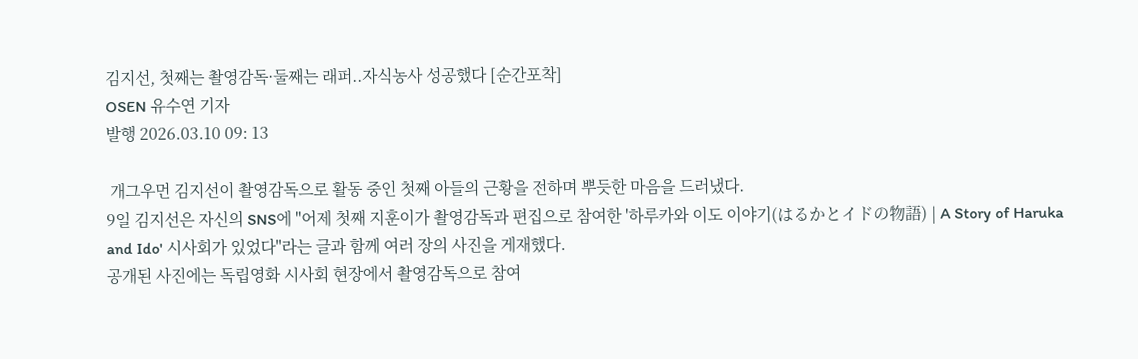김지선, 첫째는 촬영감독·둘째는 래퍼..자식농사 성공했다 [순간포착]
OSEN 유수연 기자
발행 2026.03.10 09: 13

 개그우먼 김지선이 촬영감독으로 활동 중인 첫째 아들의 근황을 전하며 뿌듯한 마음을 드러냈다.
9일 김지선은 자신의 SNS에 "어제 첫째 지훈이가 촬영감독과 편집으로 참여한 '하루카와 이도 이야기(はるかとイドの物語) | A Story of Haruka and Ido' 시사회가 있었다"라는 글과 함께 여러 장의 사진을 게재했다.
공개된 사진에는 독립영화 시사회 현장에서 촬영감독으로 참여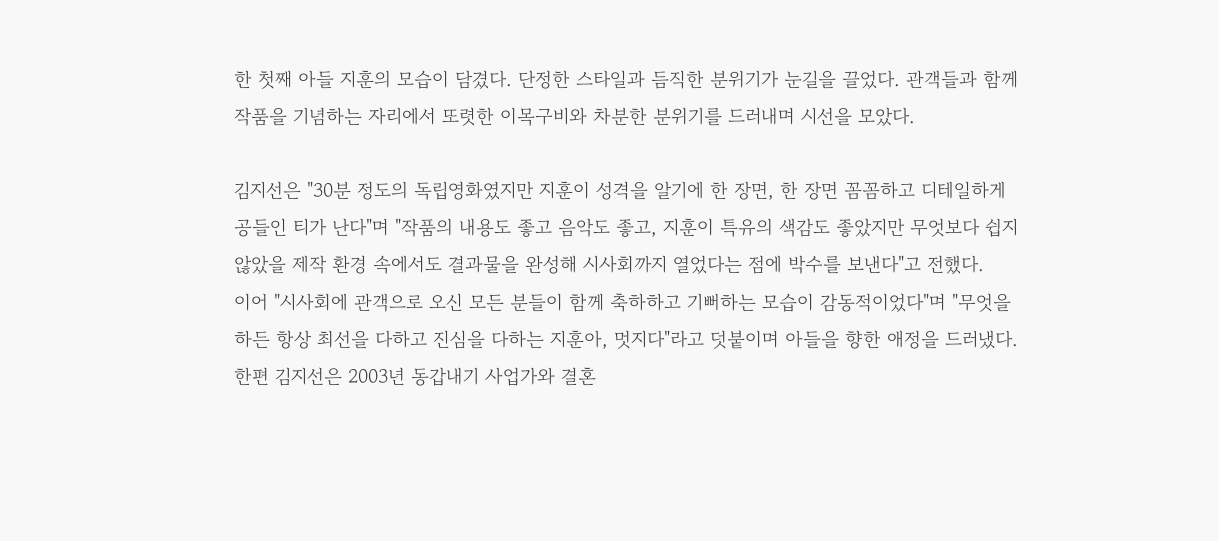한 첫째 아들 지훈의 모습이 담겼다. 단정한 스타일과 듬직한 분위기가 눈길을 끌었다. 관객들과 함께 작품을 기념하는 자리에서 또렷한 이목구비와 차분한 분위기를 드러내며 시선을 모았다.

김지선은 "30분 정도의 독립영화였지만 지훈이 성격을 알기에 한 장면, 한 장면 꼼꼼하고 디테일하게 공들인 티가 난다"며 "작품의 내용도 좋고 음악도 좋고, 지훈이 특유의 색감도 좋았지만 무엇보다 쉽지 않았을 제작 환경 속에서도 결과물을 완성해 시사회까지 열었다는 점에 박수를 보낸다"고 전했다.
이어 "시사회에 관객으로 오신 모든 분들이 함께 축하하고 기뻐하는 모습이 감동적이었다"며 "무엇을 하든 항상 최선을 다하고 진심을 다하는 지훈아, 멋지다"라고 덧붙이며 아들을 향한 애정을 드러냈다.
한편 김지선은 2003년 동갑내기 사업가와 결혼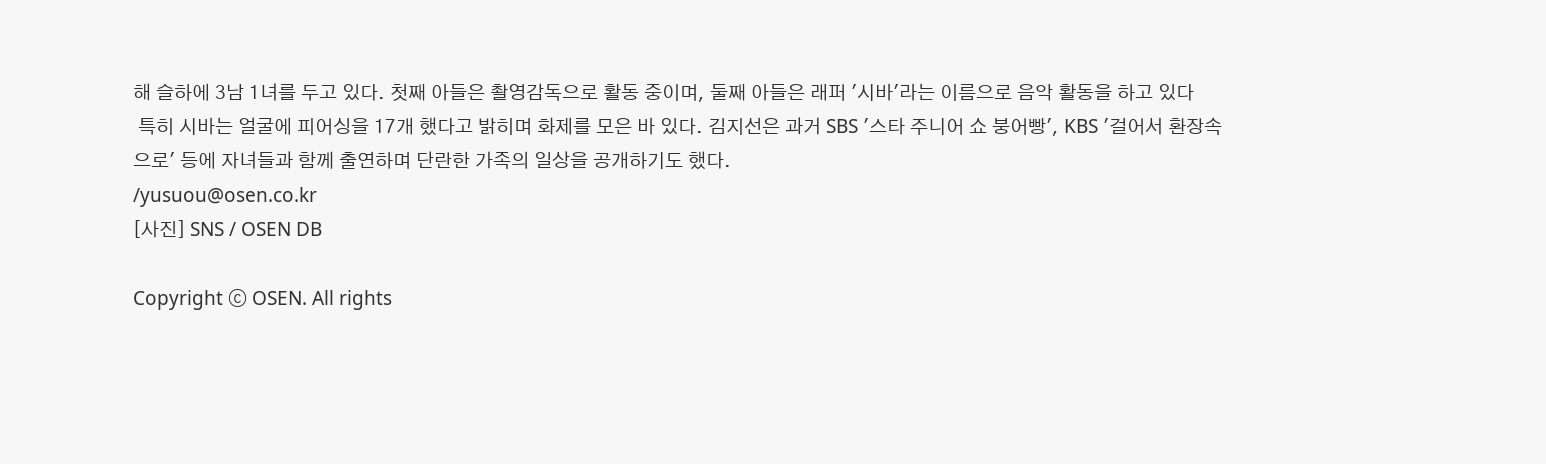해 슬하에 3남 1녀를 두고 있다. 첫째 아들은 촬영감독으로 활동 중이며, 둘째 아들은 래퍼 '시바'라는 이름으로 음악 활동을 하고 있다
 특히 시바는 얼굴에 피어싱을 17개 했다고 밝히며 화제를 모은 바 있다. 김지선은 과거 SBS '스타 주니어 쇼 붕어빵', KBS '걸어서 환장속으로' 등에 자녀들과 함께 출연하며 단란한 가족의 일상을 공개하기도 했다.
/yusuou@osen.co.kr
[사진] SNS / OSEN DB

Copyright ⓒ OSEN. All rights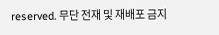reserved. 무단 전재 및 재배포 금지